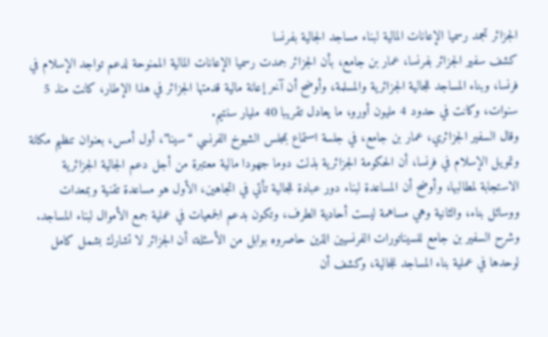الجزائر تجمد رسميا الإعانات المالية لبناء مساجد الجالية بفرنسا
كشف سفير الجزائر بفرنسا، عمار بن جامع، بأن الجزائر جمدت رسميا الإعانات المالية الممنوحة لدعم تواجد الإسلام في فرنسا، وبناء المساجد للجالية الجزائرية والمسلمة، وأوضح أن آخر إعانة مالية قدمتها الجزائر في هذا الإطار، كانت منذ 5 سنوات، وكانت في حدود 4 مليون أورو، ما يعادل تقريبا 40 مليار سنتيم.
وقال السفير الجزائري، عمار بن جامع، في جلسة استماع بمجلس الشيوخ الفرنسي “سينا”، أول أمس، بعنوان تنظيم مكانة وتمويل الإسلام في فرنسا، أن الحكومة الجزائرية بذلت دوما جهودا مالية معتبرة من أجل دعم الجالية الجزائرية الاستجابة لمطالبها، وأوضح أن المساعدة لبناء دور عبادة للجالية تأتي في اتجاهين، الأول هو مساعدة تقنية وبمعدات ووسائل بناء، والثانية وهي مساهمة ليست أحادية الطرف، وتكون بدعم الجمعيات في عملية جمع الأموال لبناء المساجد.
وشرح السفير بن جامع للسيناتورات الفرنسيين الذين حاصروه بوابل من الأسئلة، أن الجزائر لا تشارك بشمل كامل لوحدها في عملية بناء المساجد للجالية، وكشف أن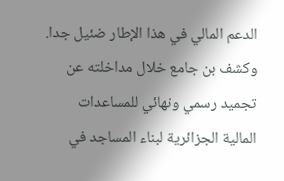الدعم المالي في هذا الإطار ضئيل جدا.
وكشف بن جامع خلال مداخلته عن تجميد رسمي ونهائي للمساعدات المالية الجزائرية لبناء المساجد في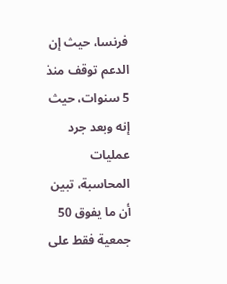فرنسا، حيث إن الدعم توقف منذ 5 سنوات، حيث إنه وبعد جرد عمليات المحاسبة، تبين أن ما يفوق 50 جمعية فقط على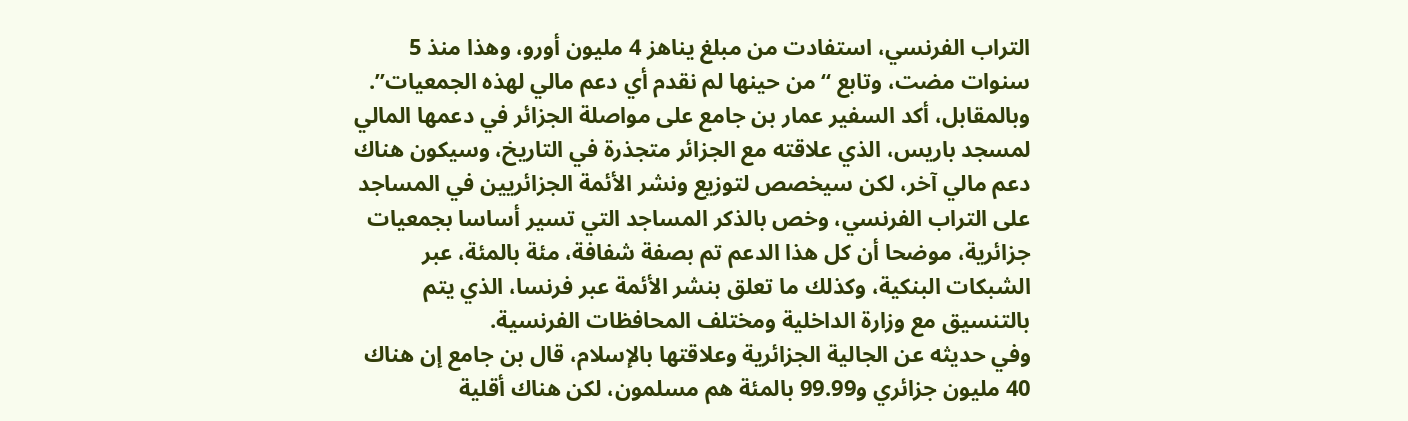التراب الفرنسي، استفادت من مبلغ يناهز 4 مليون أورو، وهذا منذ 5 سنوات مضت، وتابع “من حينها لم نقدم أي دعم مالي لهذه الجمعيات”.
وبالمقابل، أكد السفير عمار بن جامع على مواصلة الجزائر في دعمها المالي لمسجد باريس، الذي علاقته مع الجزائر متجذرة في التاريخ، وسيكون هناك دعم مالي آخر، لكن سيخصص لتوزيع ونشر الأئمة الجزائريين في المساجد على التراب الفرنسي، وخص بالذكر المساجد التي تسير أساسا بجمعيات جزائرية، موضحا أن كل هذا الدعم تم بصفة شفافة، مئة بالمئة، عبر الشبكات البنكية، وكذلك ما تعلق بنشر الأئمة عبر فرنسا، الذي يتم بالتنسيق مع وزارة الداخلية ومختلف المحافظات الفرنسية.
وفي حديثه عن الجالية الجزائرية وعلاقتها بالإسلام، قال بن جامع إن هناك 40 مليون جزائري و99.99 بالمئة هم مسلمون، لكن هناك أقلية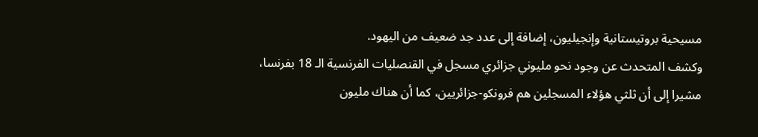مسيحية بروتيستانية وإنجيليون، إضافة إلى عدد جد ضعيف من اليهود.
وكشف المتحدث عن وجود نحو مليوني جزائري مسجل في القنصليات الفرنسية الـ 18 بفرنسا، مشيرا إلى أن ثلثي هؤلاء المسجلين هم فرونكو-جزائريين، كما أن هناك مليون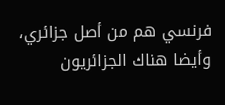فرنسي هم من أصل جزائري، وأيضا هناك الجزائريون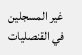غير المسجلين في القنصليات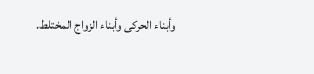وأبناء الحركى وأبناء الزواج المختلط.